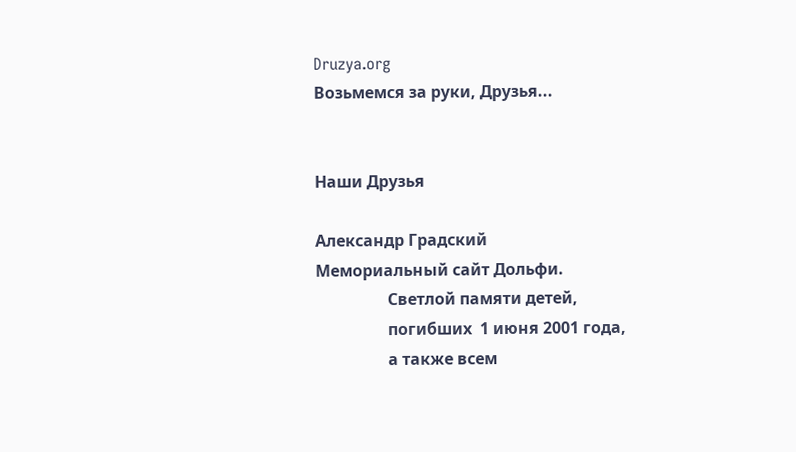Druzya.org
Возьмемся за руки, Друзья...


Наши Друзья

Александр Градский
Мемориальный сайт Дольфи.
                  Светлой памяти детей,
                  погибших  1 июня 2001 года,
                  а также всем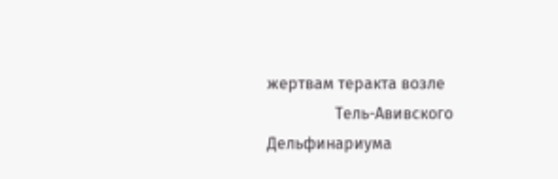жертвам теракта возле
                 Тель-Авивского Дельфинариума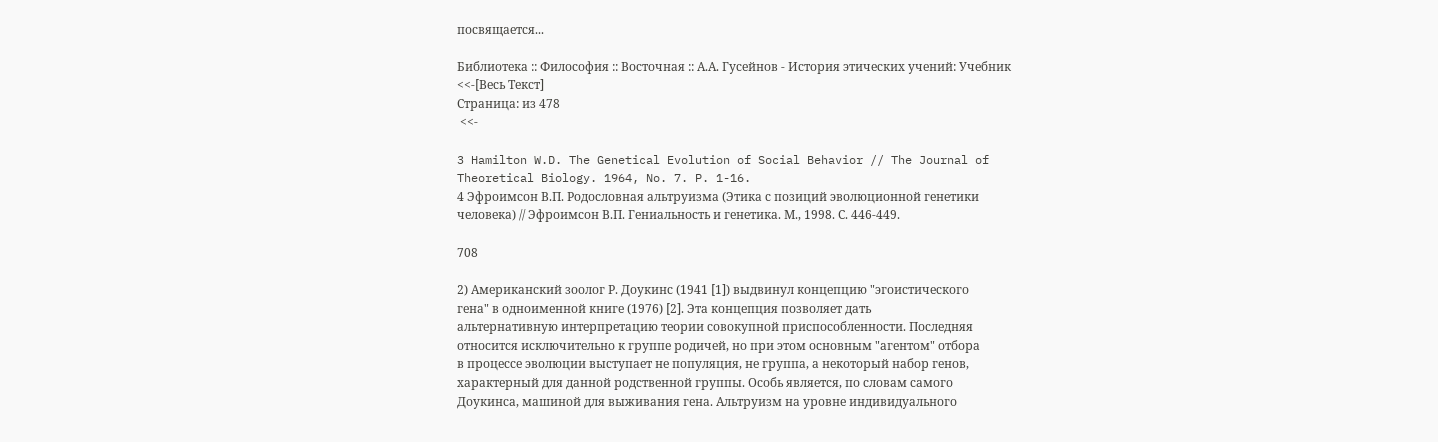посвящается...

Библиотека :: Философия :: Восточная :: А.А. Гусейнов - История этических учений: Учебник
<<-[Весь Текст]
Страница: из 478
 <<-

3 Hamilton W.D. The Genetical Evolution of Social Behavior // The Journal of
Theoretical Biology. 1964, No. 7. P. 1-16.
4 Эфроимсон В.П. Родословная альтруизма (Этика с позиций эволюционной генетики
человека) // Эфроимсон В.П. Гениальность и генетика. М., 1998. С. 446-449.

708

2) Американский зоолог Р. Доукинс (1941 [1]) выдвинул концепцию "эгоистического
гена" в одноименной книге (1976) [2]. Эта концепция позволяет дать
альтернативную интерпретацию теории совокупной приспособленности. Последняя
относится исключительно к группе родичей, но при этом основным "агентом" отбора
в процессе эволюции выступает не популяция, не группа, а некоторый набор генов,
характерный для данной родственной группы. Особь является, по словам самого
Доукинса, машиной для выживания гена. Альтруизм на уровне индивидуального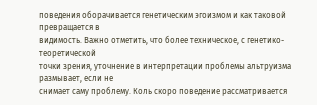поведения оборачивается генетическим эгоизмом и как таковой превращается в
видимость. Важно отметить, что более техническое, с генетико-теоретической
точки зрения, уточнение в интерпретации проблемы альтруизма размывает, если не
снимает саму проблему. Коль скоро поведение рассматривается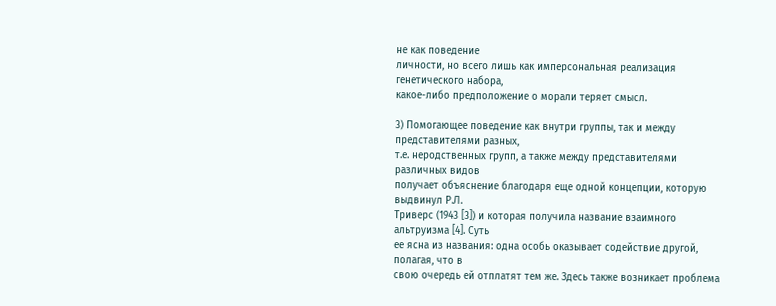не как поведение
личности, но всего лишь как имперсональная реализация генетического набора,
какое-либо предположение о морали теряет смысл.

3) Помогающее поведение как внутри группы, так и между представителями разных,
т.е. неродственных групп, а также между представителями различных видов
получает объяснение благодаря еще одной концепции, которую выдвинул Р.Л.
Триверс (1943 [3]) и которая получила название взаимного альтруизма [4]. Суть
ее ясна из названия: одна особь оказывает содействие другой, полагая, что в
свою очередь ей отплатят тем же. Здесь также возникает проблема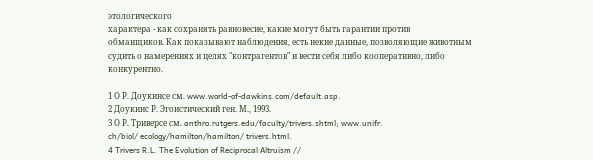этологического
характера - как сохранять равновесие, какие могут быть гарантии против
обманщиков. Как показывают наблюдения, есть некие данные, позволяющие животным
судить о намерениях и целях "контрагентов" и вести себя либо кооперативно, либо
конкурентно.

1 О Р. Доукинсе см. www.world-of-dawkins.com/default.asp.
2 Доукинс Р. Эгоистический ген. М., 1993.
3 О Р. Триверсе см. anthro.rutgers.edu/faculty/trivers.shtml; www.unifr.
ch/biol/ ecology/hamilton/hamilton/ trivers.html.
4 Trivers R.L. The Evolution of Reciprocal Altruism //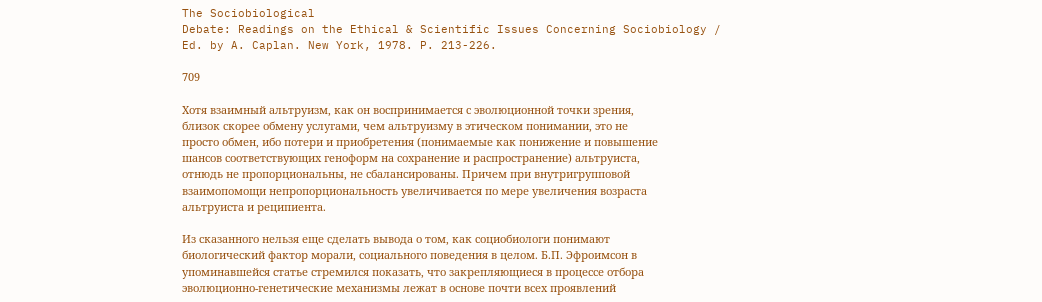The Sociobiological
Debate: Readings on the Ethical & Scientific Issues Concerning Sociobiology /
Ed. by A. Caplan. New York, 1978. P. 213-226.

709

Хотя взаимный альтруизм, как он воспринимается с эволюционной точки зрения,
близок скорее обмену услугами, чем альтруизму в этическом понимании, это не
просто обмен, ибо потери и приобретения (понимаемые как понижение и повышение
шансов соответствующих геноформ на сохранение и распространение) альтруиста,
отнюдь не пропорциональны, не сбалансированы. Причем при внутригрупповой
взаимопомощи непропорциональность увеличивается по мере увеличения возраста
альтруиста и реципиента.

Из сказанного нельзя еще сделать вывода о том, как социобиологи понимают
биологический фактор морали, социального поведения в целом. Б.П. Эфроимсон в
упоминавшейся статье стремился показать, что закрепляющиеся в процессе отбора
эволюционно-генетические механизмы лежат в основе почти всех проявлений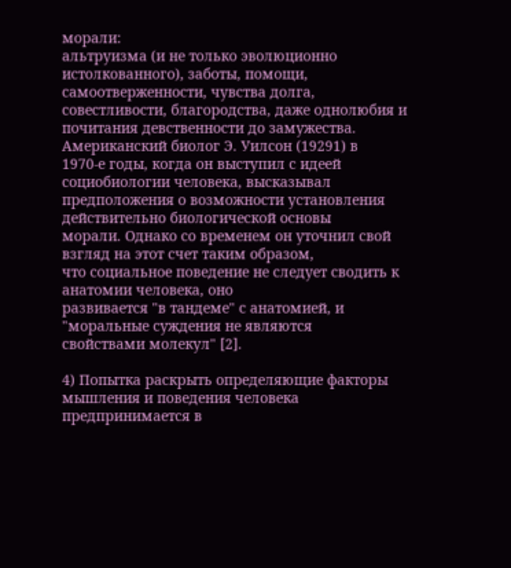морали:
альтруизма (и не только эволюционно истолкованного), заботы, помощи,
самоотверженности, чувства долга, совестливости, благородства, даже однолюбия и
почитания девственности до замужества. Американский биолог Э. Уилсон (19291) в
1970-е годы, когда он выступил с идеей социобиологии человека, высказывал
предположения о возможности установления действительно биологической основы
морали. Однако со временем он уточнил свой взгляд на этот счет таким образом,
что социальное поведение не следует сводить к анатомии человека, оно
развивается "в тандеме" с анатомией, и "моральные суждения не являются
свойствами молекул" [2].

4) Попытка раскрыть определяющие факторы мышления и поведения человека
предпринимается в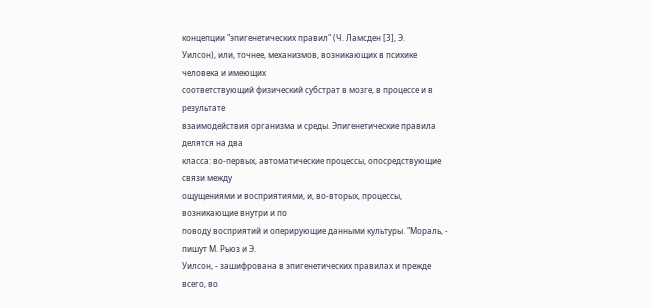концепции "эпигенетических правил" (Ч. Ламсден [3], Э.
Уилсон), или, точнее, механизмов, возникающих в психике человека и имеющих
соответствующий физический субстрат в мозге, в процессе и в результате
взаимодействия организма и среды. Эпигенетические правила делятся на два
класса: во-первых, автоматические процессы, опосредствующие связи между
ощущениями и восприятиями, и, во-вторых, процессы, возникающие внутри и по
поводу восприятий и оперирующие данными культуры. "Мораль, - пишут М. Рьюз и Э.
Уилсон, - зашифрована в эпигенетических правилах и прежде всего, во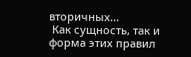вторичных...
 Как сущность, так и форма этих правил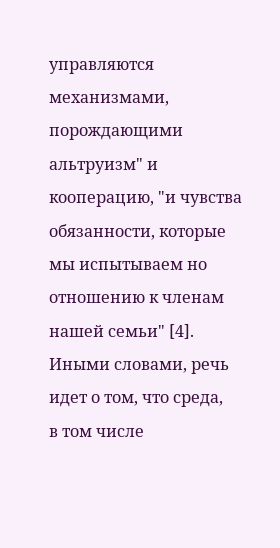управляются механизмами, порождающими
альтруизм" и кооперацию, "и чувства обязанности, которые мы испытываем но
отношению к членам нашей семьи" [4]. Иными словами, речь идет о том, что среда,
в том числе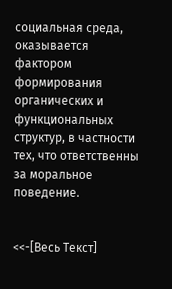социальная среда, оказывается фактором формирования органических и
функциональных структур, в частности тех, что ответственны за моральное
поведение.


<<-[Весь Текст]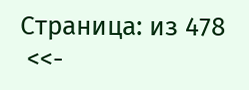Страница: из 478
 <<-